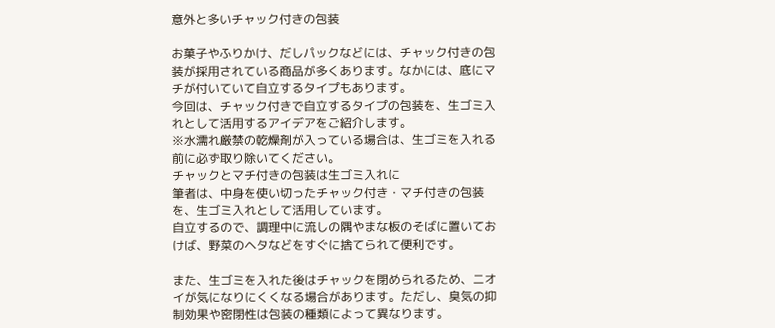意外と多いチャック付きの包装

お菓子やふりかけ、だしパックなどには、チャック付きの包装が採用されている商品が多くあります。なかには、底にマチが付いていて自立するタイプもあります。
今回は、チャック付きで自立するタイプの包装を、生ゴミ入れとして活用するアイデアをご紹介します。
※水濡れ厳禁の乾燥剤が入っている場合は、生ゴミを入れる前に必ず取り除いてください。
チャックとマチ付きの包装は生ゴミ入れに
筆者は、中身を使い切ったチャック付き・マチ付きの包装を、生ゴミ入れとして活用しています。
自立するので、調理中に流しの隅やまな板のそばに置いておけば、野菜のヘタなどをすぐに捨てられて便利です。

また、生ゴミを入れた後はチャックを閉められるため、ニオイが気になりにくくなる場合があります。ただし、臭気の抑制効果や密閉性は包装の種類によって異なります。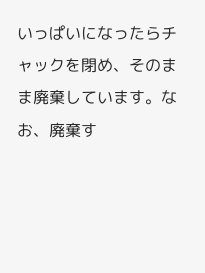いっぱいになったらチャックを閉め、そのまま廃棄しています。なお、廃棄す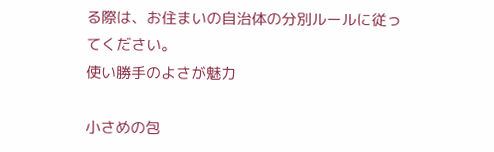る際は、お住まいの自治体の分別ルールに従ってください。
使い勝手のよさが魅力

小さめの包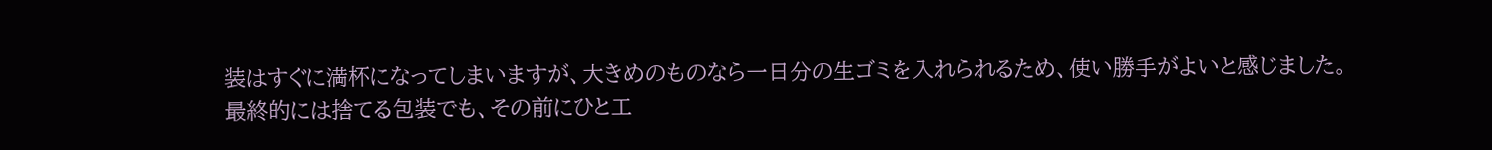装はすぐに満杯になってしまいますが、大きめのものなら一日分の生ゴミを入れられるため、使い勝手がよいと感じました。
最終的には捨てる包装でも、その前にひと工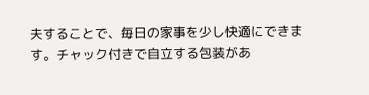夫することで、毎日の家事を少し快適にできます。チャック付きで自立する包装があ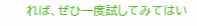れば、ぜひ一度試してみてはい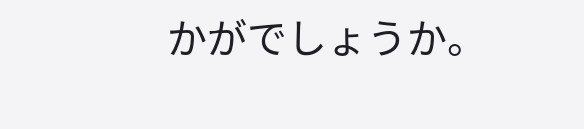かがでしょうか。